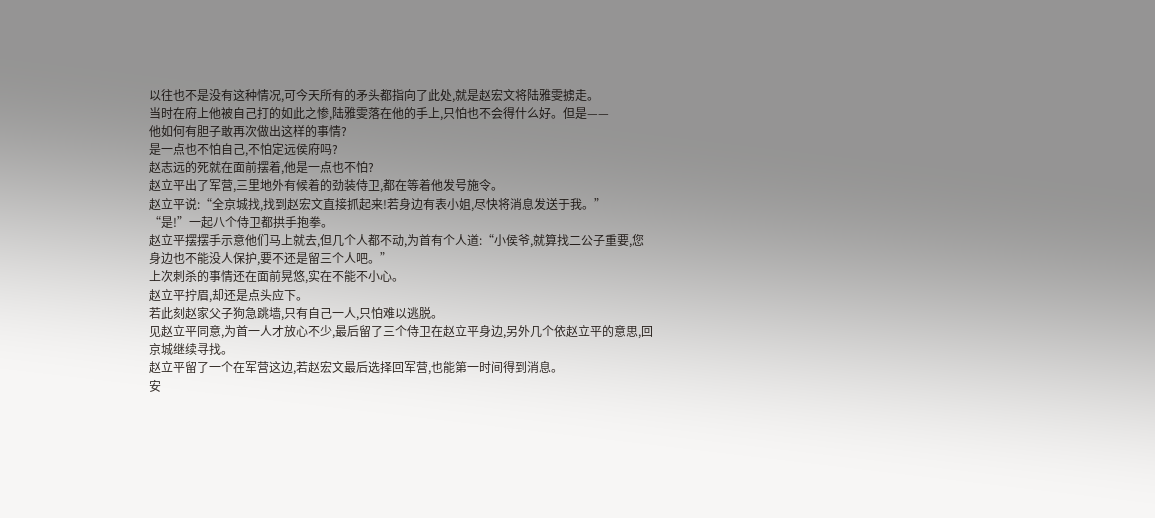以往也不是没有这种情况,可今天所有的矛头都指向了此处,就是赵宏文将陆雅雯掳走。
当时在府上他被自己打的如此之惨,陆雅雯落在他的手上,只怕也不会得什么好。但是——
他如何有胆子敢再次做出这样的事情?
是一点也不怕自己,不怕定远侯府吗?
赵志远的死就在面前摆着,他是一点也不怕?
赵立平出了军营,三里地外有候着的劲装侍卫,都在等着他发号施令。
赵立平说:“全京城找,找到赵宏文直接抓起来!若身边有表小姐,尽快将消息发送于我。”
“是!”一起八个侍卫都拱手抱拳。
赵立平摆摆手示意他们马上就去,但几个人都不动,为首有个人道:“小侯爷,就算找二公子重要,您身边也不能没人保护,要不还是留三个人吧。”
上次刺杀的事情还在面前晃悠,实在不能不小心。
赵立平拧眉,却还是点头应下。
若此刻赵家父子狗急跳墙,只有自己一人,只怕难以逃脱。
见赵立平同意,为首一人才放心不少,最后留了三个侍卫在赵立平身边,另外几个依赵立平的意思,回京城继续寻找。
赵立平留了一个在军营这边,若赵宏文最后选择回军营,也能第一时间得到消息。
安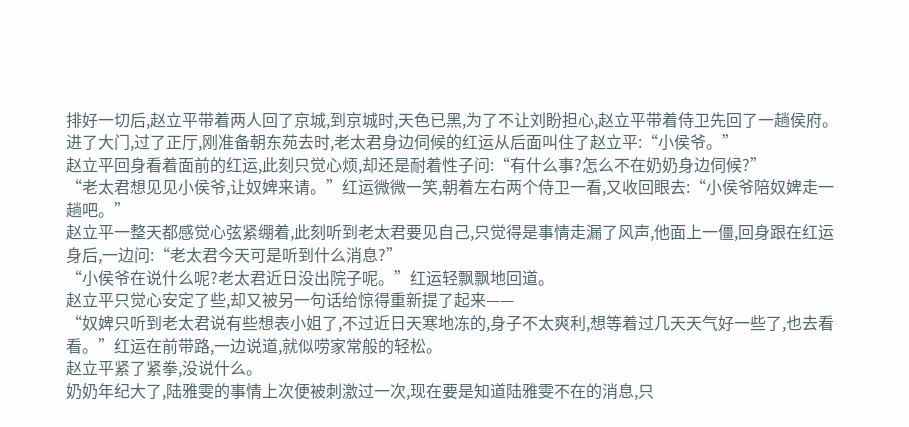排好一切后,赵立平带着两人回了京城,到京城时,天色已黑,为了不让刘盼担心,赵立平带着侍卫先回了一趟侯府。
进了大门,过了正厅,刚准备朝东苑去时,老太君身边伺候的红运从后面叫住了赵立平:“小侯爷。”
赵立平回身看着面前的红运,此刻只觉心烦,却还是耐着性子问:“有什么事?怎么不在奶奶身边伺候?”
“老太君想见见小侯爷,让奴婢来请。”红运微微一笑,朝着左右两个侍卫一看,又收回眼去:“小侯爷陪奴婢走一趟吧。”
赵立平一整天都感觉心弦紧绷着,此刻听到老太君要见自己,只觉得是事情走漏了风声,他面上一僵,回身跟在红运身后,一边问:“老太君今天可是听到什么消息?”
“小侯爷在说什么呢?老太君近日没出院子呢。”红运轻飘飘地回道。
赵立平只觉心安定了些,却又被另一句话给惊得重新提了起来——
“奴婢只听到老太君说有些想表小姐了,不过近日天寒地冻的,身子不太爽利,想等着过几天天气好一些了,也去看看。”红运在前带路,一边说道,就似唠家常般的轻松。
赵立平紧了紧拳,没说什么。
奶奶年纪大了,陆雅雯的事情上次便被刺激过一次,现在要是知道陆雅雯不在的消息,只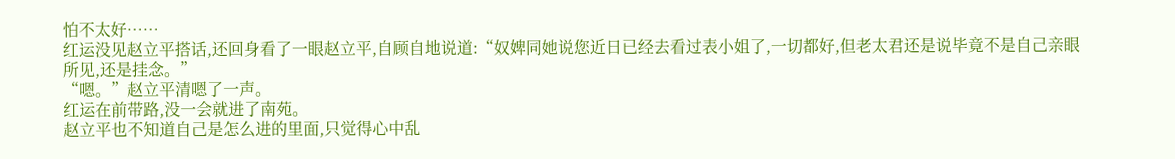怕不太好……
红运没见赵立平搭话,还回身看了一眼赵立平,自顾自地说道:“奴婢同她说您近日已经去看过表小姐了,一切都好,但老太君还是说毕竟不是自己亲眼所见,还是挂念。”
“嗯。”赵立平清嗯了一声。
红运在前带路,没一会就进了南苑。
赵立平也不知道自己是怎么进的里面,只觉得心中乱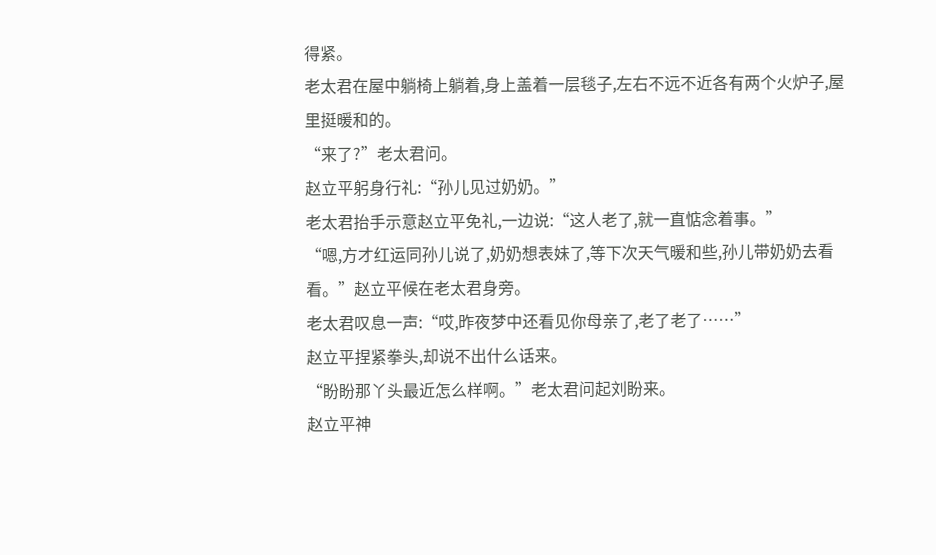得紧。
老太君在屋中躺椅上躺着,身上盖着一层毯子,左右不远不近各有两个火炉子,屋里挺暖和的。
“来了?”老太君问。
赵立平躬身行礼:“孙儿见过奶奶。”
老太君抬手示意赵立平免礼,一边说:“这人老了,就一直惦念着事。”
“嗯,方才红运同孙儿说了,奶奶想表妹了,等下次天气暖和些,孙儿带奶奶去看看。”赵立平候在老太君身旁。
老太君叹息一声:“哎,昨夜梦中还看见你母亲了,老了老了……”
赵立平捏紧拳头,却说不出什么话来。
“盼盼那丫头最近怎么样啊。”老太君问起刘盼来。
赵立平神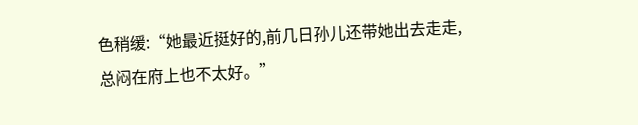色稍缓:“她最近挺好的,前几日孙儿还带她出去走走,总闷在府上也不太好。”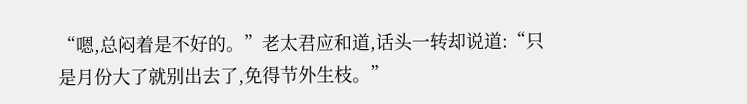“嗯,总闷着是不好的。”老太君应和道,话头一转却说道:“只是月份大了就别出去了,免得节外生枝。”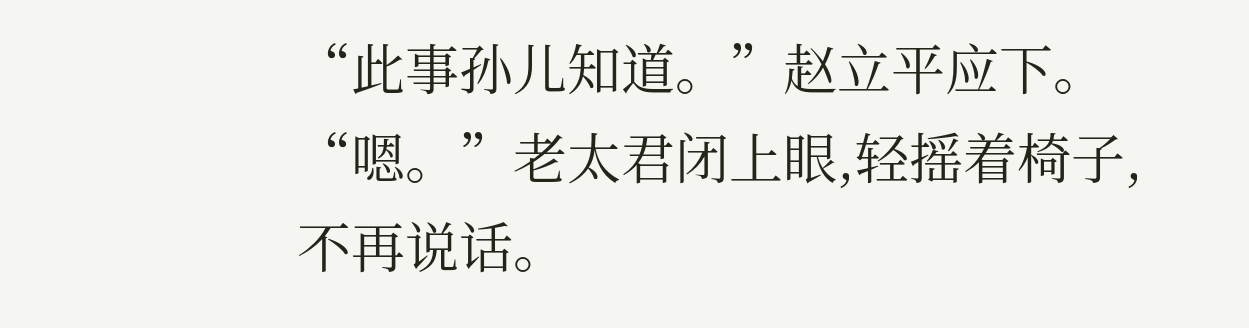“此事孙儿知道。”赵立平应下。
“嗯。”老太君闭上眼,轻摇着椅子,不再说话。